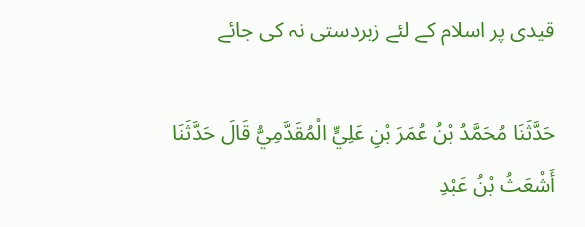قیدی پر اسلام کے لئے زبردستی نہ کی جائے

حَدَّثَنَا مُحَمَّدُ بْنُ عُمَرَ بْنِ عَلِيٍّ الْمُقَدَّمِيُّ قَالَ حَدَّثَنَا أَشْعَثُ بْنُ عَبْدِ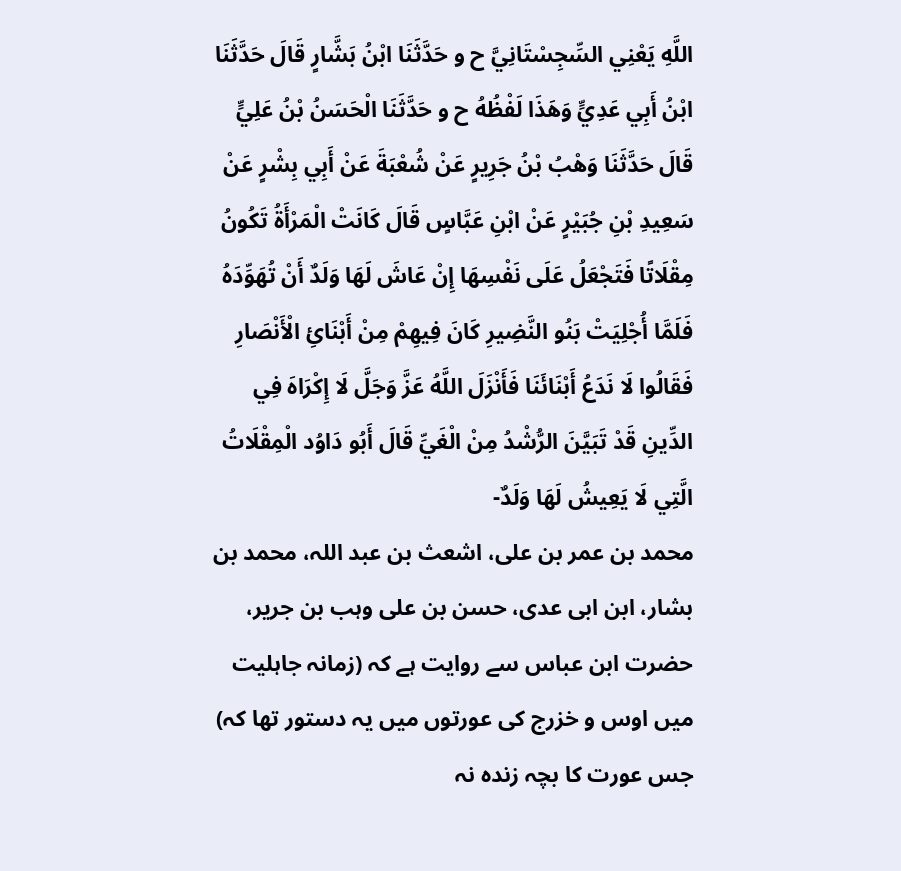اللَّهِ يَعْنِي السِّجِسْتَانِيَّ ح و حَدَّثَنَا ابْنُ بَشَّارٍ قَالَ حَدَّثَنَا ابْنُ أَبِي عَدِيٍّ وَهَذَا لَفْظُهُ ح و حَدَّثَنَا الْحَسَنُ بْنُ عَلِيٍّ قَالَ حَدَّثَنَا وَهْبُ بْنُ جَرِيرٍ عَنْ شُعْبَةَ عَنْ أَبِي بِشْرٍ عَنْ سَعِيدِ بْنِ جُبَيْرٍ عَنْ ابْنِ عَبَّاسٍ قَالَ کَانَتْ الْمَرْأَةُ تَکُونُ مِقْلَاتًا فَتَجْعَلُ عَلَی نَفْسِهَا إِنْ عَاشَ لَهَا وَلَدٌ أَنْ تُهَوِّدَهُ فَلَمَّا أُجْلِيَتْ بَنُو النَّضِيرِ کَانَ فِيهِمْ مِنْ أَبْنَائِ الْأَنْصَارِ فَقَالُوا لَا نَدَعُ أَبْنَائَنَا فَأَنْزَلَ اللَّهُ عَزَّ وَجَلَّ لَا إِکْرَاهَ فِي الدِّينِ قَدْ تَبَيَّنَ الرُّشْدُ مِنْ الْغَيِّ قَالَ أَبُو دَاوُد الْمِقْلَاتُ الَّتِي لَا يَعِيشُ لَهَا وَلَدٌ-
محمد بن عمر بن علی، اشعث بن عبد اللہ، محمد بن بشار، ابن ابی عدی، حسن بن علی وہب بن جریر، حضرت ابن عباس سے روایت ہے کہ (زمانہ جاہلیت میں اوس و خزرج کی عورتوں میں یہ دستور تھا کہ) جس عورت کا بچہ زندہ نہ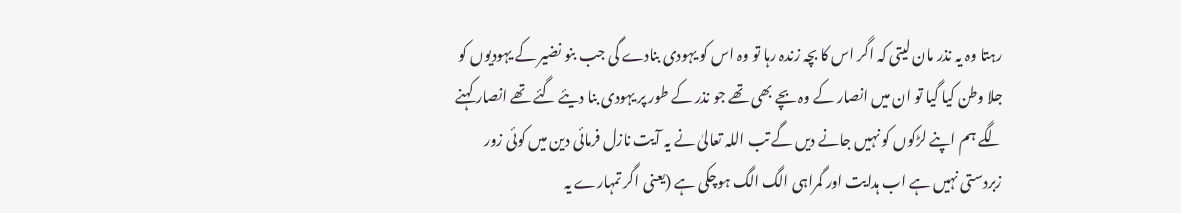رہتا وہ یہ نذر مان لیتی کہ اگر اس کا بچہ زندہ رہا تو وہ اس کو یہودی بنادے گی جب بنو نضیر کے یہودیوں کو جلا وطن کیا گیا تو ان میں انصار کے وہ بچے بھی تھے جو نذر کے طور پر یہودی بنا دیئے گئے تھے انصار کہنے لگے ہم اپنے لڑکوں کو نہیں جانے دیں گے تب اللہ تعالیٰ نے یہ آیت نازل فرمائی دین میں کوئی زور زبردستی نہیں ہے اب ہدایت اور گمراہی الگ الگ ہوچکی ہے (یعنی اگر تمہارے یہ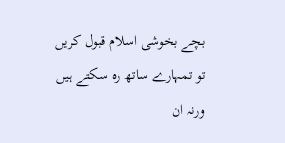بچے بخوشی اسلام قبول کریں تو تمہارے ساتھ رہ سکتے ہیں ورنہ ان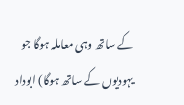کے ساتھ وہی معاملہ ہوگا جو یہودیوں کے ساتھ ہوگا) ابوداد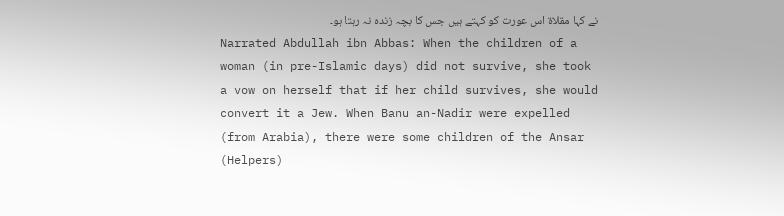نے کہا مقلاة اس عورت کو کہتے ہیں جس کا بچہ زندہ نہ رہتا ہو۔
Narrated Abdullah ibn Abbas: When the children of a woman (in pre-Islamic days) did not survive, she took a vow on herself that if her child survives, she would convert it a Jew. When Banu an-Nadir were expelled (from Arabia), there were some children of the Ansar (Helpers)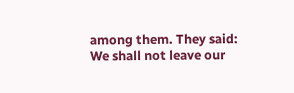among them. They said: We shall not leave our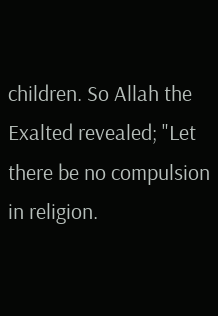children. So Allah the Exalted revealed; "Let there be no compulsion in religion.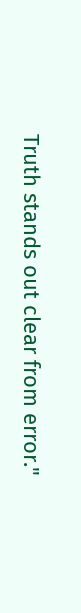Truth stands out clear from error."